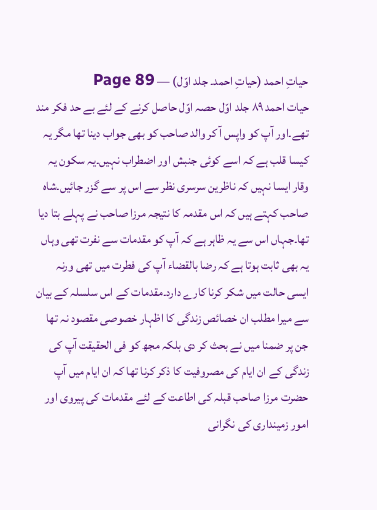حیاتِ احمد (حیاتِ احمد۔ جلد اوّل) — Page 89
حیات احمد ۸۹ جلد اوّل حصہ اوّل حاصل کرنے کے لئے بے حد فکر مند تھے۔اور آپ کو واپس آ کر والد صاحب کو بھی جواب دینا تھا مگر یہ کیسا قلب ہے کہ اسے کوئی جنبش اور اضطراب نہیں۔یہ سکون یہ وقار ایسا نہیں کہ ناظرین سرسری نظر سے اس پر سے گزر جائیں۔شاہ صاحب کہتے ہیں کہ اس مقدمہ کا نتیجہ مرزا صاحب نے پہلے بتا دیا تھا۔جہاں اس سے یہ ظاہر ہے کہ آپ کو مقدمات سے نفرت تھی وہاں یہ بھی ثابت ہوتا ہے کہ رضا بالقضاء آپ کی فطرت میں تھی ورنہ ایسی حالت میں شکر کرنا کارے دارد۔مقدمات کے اس سلسلہ کے بیان سے میرا مطلب ان خصائص زندگی کا اظہار خصوصی مقصود نہ تھا جن پر ضمنا میں نے بحث کر دی بلکہ مجھ کو فی الحقیقت آپ کی زندگی کے ان ایام کی مصروفیت کا ذکر کرنا تھا کہ ان ایام میں آپ حضرت مرزا صاحب قبلہ کی اطاعت کے لئے مقدمات کی پیروی اور امور زمینداری کی نگرانی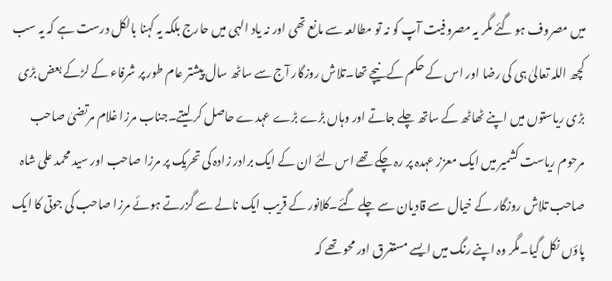میں مصروف ہو گئے مگر یہ مصروفیت آپ کو نہ تو مطالعہ سے مانع تھی اور نہ یاد الہی میں حارج بلکہ یہ کہنا بالکل درست ہے کہ یہ سب کچھ اللہ تعالیٰ ہی کی رضا اور اس کے حکم کے نیچے تھا۔تلاش روزگار آج سے ساٹھ سال پیشتر عام طور پر شرفاء کے لڑکے بعض بڑی بڑی ریاستوں میں اپنے ٹھاٹھ کے ساتھ چلے جاتے اور وہاں بڑے بڑے عہدے حاصل کر لیتے۔جناب مرزا غلام مرتضیٰ صاحب مرحوم ریاست کشمیر میں ایک معزز عہدہ پر رہ چکے تھے اس لئے ان کے ایک برادر زادہ کی تحریک پر مرزا صاحب اور سید محمد علی شاہ صاحب تلاش روزگار کے خیال سے قادیان سے چلے گئے۔کلانور کے قریب ایک نالے سے گزرتے ہوئے مرزا صاحب کی جوتی کا ایک پاؤں نکل گیا۔مگر وہ اپنے رنگ میں ایسے مستغرق اور محو تھے کہ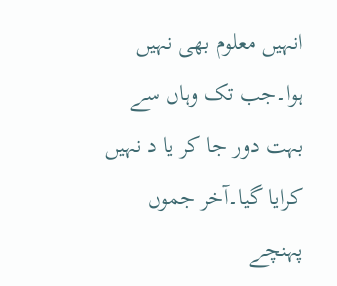انہیں معلوم بھی نہیں ہوا۔جب تک وہاں سے بہت دور جا کر یا د نہیں کرایا گیا۔آخر جموں پہنچے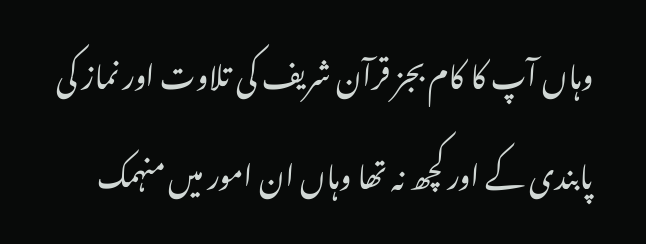وہاں آپ کا کام بجز قرآن شریف کی تلاوت اور نماز کی پابندی کے اور کچھ نہ تھا وہاں ان امور میں منہمک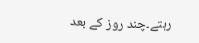رہتے۔چند روز کے بعد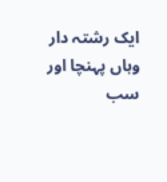ایک رشتہ دار وہاں پہنچا اور سب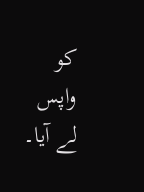کو واپس لے آیا۔